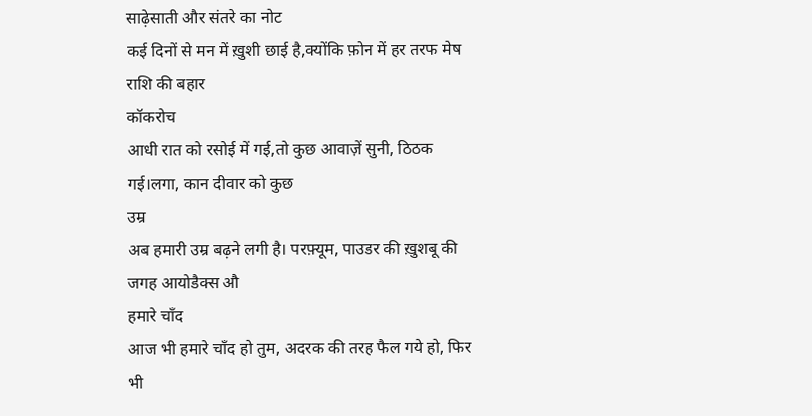साढ़ेसाती और संतरे का नोट
कई दिनों से मन में ख़ुशी छाई है,क्योंकि फ़ोन में हर तरफ मेष राशि की बहार
कॉकरोच
आधी रात को रसोई में गई,तो कुछ आवाज़ें सुनी, ठिठक गई।लगा, कान दीवार को कुछ
उम्र
अब हमारी उम्र बढ़ने लगी है। परफ़्यूम, पाउडर की ख़ुशबू की जगह आयोडैक्स औ
हमारे चाँद
आज भी हमारे चाँद हो तुम, अदरक की तरह फैल गये हो, फिर भी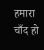हमारा चाँद हो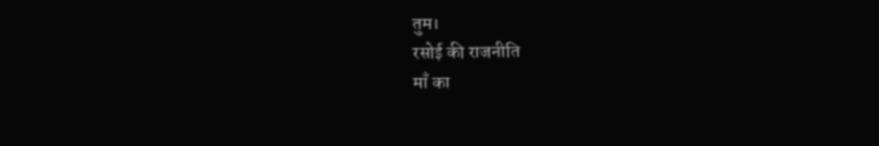तुम।
रसोई की राजनीति
माँ का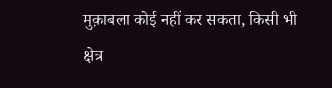मुक़ाबला कोई नहीं कर सकता, किसी भी क्षेत्र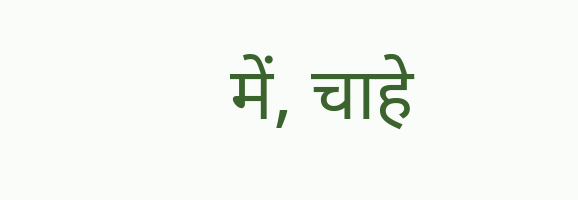में, चाहे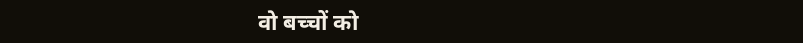वो बच्चों को